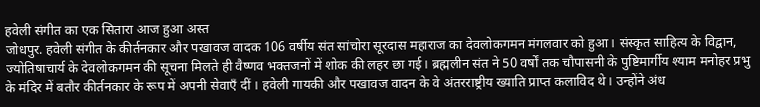हवेली संगीत का एक सितारा आज हुआ अस्त
जोधपुर. हवेली संगीत के कीर्तनकार और पखावज वादक 106 वर्षीय संत सांचोरा सूरदास महाराज का देवलोकगमन मंगलवार को हुआ। संस्कृत साहित्य के विद्वान, ज्योतिषाचार्य के देवलोकगमन की सूचना मिलते ही वैष्णव भक्तजनों में शोक की लहर छा गई। ब्रह्मलीन संत ने 50 वर्षों तक चौपासनी के पुष्टिमार्गीय श्याम मनोहर प्रभु के मंदिर में बतौर कीर्तनकार के रूप में अपनी सेवाएँ दीं । हवेली गायकी और पखावज वादन के वे अंतरराष्ट्रीय ख्याति प्राप्त कलाविद थे। उन्होंने अंध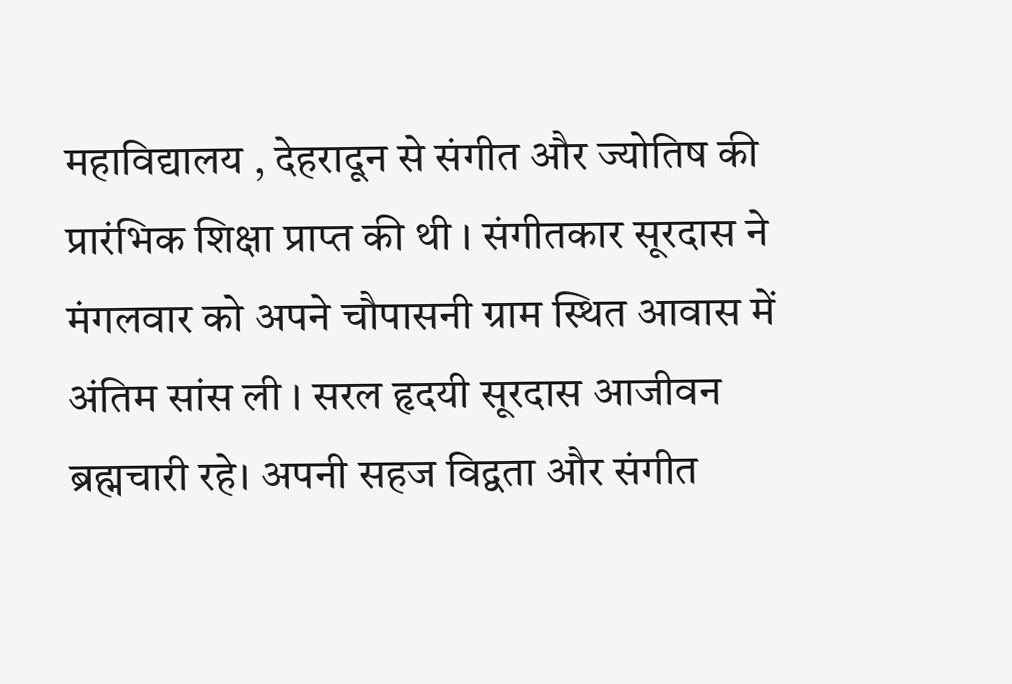महाविद्यालय , देहरादून से संगीत और ज्योतिष की प्रारंभिक शिक्षा प्राप्त की थी । संगीतकार सूरदास ने मंगलवार को अपने चौपासनी ग्राम स्थित आवास में अंतिम सांस ली । सरल हृदयी सूरदास आजीवन ब्रह्मचारी रहे। अपनी सहज विद्वता और संगीत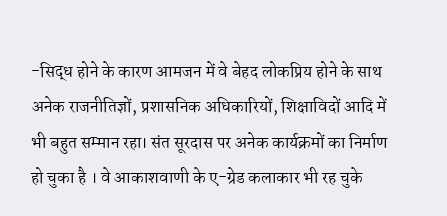-सिद्ध होने के कारण आमजन में वे बेहद लोकप्रिय होने के साथ अनेक राजनीतिज्ञों, प्रशासनिक अधिकारियों, शिक्षाविदों आदि में भी बहुत सम्मान रहा। संत सूरदास पर अनेक कार्यक्रमों का निर्माण हो चुका है । वे आकाशवाणी के ए-ग्रेड कलाकार भी रह चुके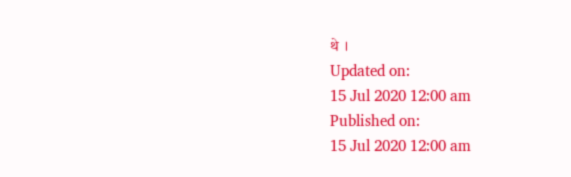थे ।
Updated on:
15 Jul 2020 12:00 am
Published on:
15 Jul 2020 12:00 am